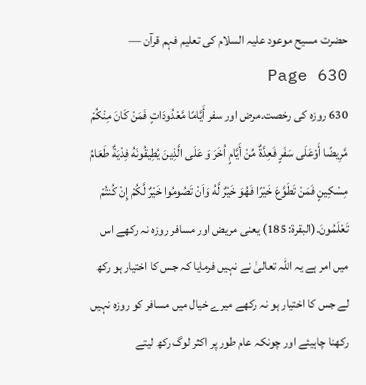حضرت مسیح موعود علیہ السلام کی تعلیم فہم قرآن — Page 630
630 روزہ کی رخصت۔مرض اور سفر أَيَّامًا مَّعْدُودَاتٍ فَمَنْ كَانَ مِنْكُمْ مَّرِيضًا أَوْعَلَى سَفَرٍ فَعِدَّةٌ مِّنْ أَيَّامٍ اُخَرَ وَ عَلَى الَّذِينَ يُطِيقُونَهُ فِدْيَةٌ طَعَامُ مِسْكِينٍ فَمَنْ تَطَوَّعَ خَيْرًا فَهُوَ خَيْرٌ لَّهُ وَاَنْ تَصُومُوا خَيْرٌ لَّكُمْ إِنْ كُنتُمْ تَعْلَمُونَ۔(البقرة: 185) یعنی مریض اور مسافر روزہ نہ رکھے اس میں امر ہے یہ اللہ تعالیٰ نے نہیں فرمایا کہ جس کا اختیار ہو رکھ لے جس کا اختیار ہو نہ رکھے میرے خیال میں مسافر کو روزہ نہیں رکھنا چاہیئے اور چونکہ عام طور پر اکثر لوگ رکھ لیتے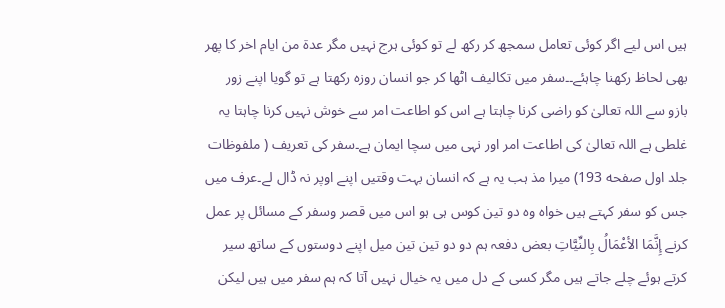ہیں اس لیے اگر کوئی تعامل سمجھ کر رکھ لے تو کوئی ہرج نہیں مگر عدة من ايام اخر کا پھر بھی لحاظ رکھنا چاہئے۔۔سفر میں تکالیف اٹھا کر جو انسان روزہ رکھتا ہے تو گویا اپنے زور بازو سے اللہ تعالیٰ کو راضی کرنا چاہتا ہے اس کو اطاعت امر سے خوش نہیں کرنا چاہتا یہ غلطی ہے اللہ تعالیٰ کی اطاعت امر اور نہی میں سچا ایمان ہے۔سفر کی تعریف ( ملفوظات جلد اول صفحه 193) میرا مذ ہب یہ ہے کہ انسان بہت وقتیں اپنے اوپر نہ ڈال لے۔عرف میں جس کو سفر کہتے ہیں خواہ وہ دو تین کوس ہی ہو اس میں قصر وسفر کے مسائل پر عمل کرنے إِنَّمَا الأعْمَالُ بِالنِّيَّاتِ بعض دفعہ ہم دو دو تین تین میل اپنے دوستوں کے ساتھ سیر کرتے ہوئے چلے جاتے ہیں مگر کسی کے دل میں یہ خیال نہیں آتا کہ ہم سفر میں ہیں لیکن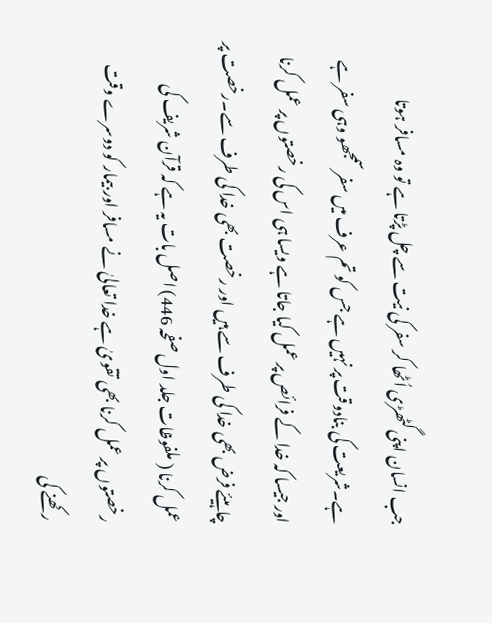جب انسان اپنی گٹھڑی اُٹھا کر سفر کی نیت سے چل پڑتا ہے تو وہ مسافر ہوتا ہے۔شریعت کی بنادوقت پر نہیں ہے جس کو تم عرف میں سفر سمجھو وہی سفر ہے اور جیسا کہ خدا کے فرائص پر عمل کیا جاتا ہے ویسا ہی اس کی رخصتوں پر عمل کرنا چاہیئے فرض بھی خدا کی طرف سے ہیں اور رخصت بھی خدا کی طرف سے۔رخصت پر عمل کرنا ( ملفوظات جلد اول صفحہ 446) اصل بات یہ ہے کہ قرآن شریف کی رخصتوں پر عمل کرنا بھی تقویٰ ہے خدا تعالیٰ نے مسافر اور بیمار کو دوسرے وقت رکھنے کی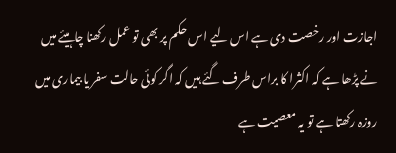اجازت اور رخصت دی ہے اس لیے اس حکم پر بھی تو عمل رکھنا چاہیئے میں نے پڑھا ہے کہ اکثرا کا براس طرف گئے ہیں کہ اگر کوئی حالت سفر یا بیماری میں روزہ رکھتا ہے تو یہ معصیت ہے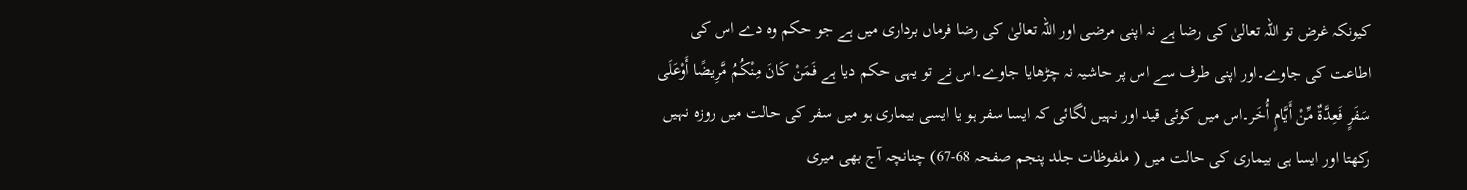کیونکہ غرض تو اللہ تعالیٰ کی رضا ہے نہ اپنی مرضی اور اللہ تعالیٰ کی رضا فرماں برداری میں ہے جو حکم وہ دے اس کی اطاعت کی جاوے۔اور اپنی طرف سے اس پر حاشیہ نہ چڑھایا جاوے۔اس نے تو یہی حکم دیا ہے فَمَنْ كَانَ مِنْكُمُ مَّرِيضًا أَوْعَلَى سَفَرٍ فَعِدَّةٌ مِّنْ أَيَّامٍ أُخَر۔اس میں کوئی قید اور نہیں لگائی کہ ایسا سفر ہو یا ایسی بیماری ہو میں سفر کی حالت میں روزہ نہیں رکھتا اور ایسا ہی بیماری کی حالت میں ( ملفوظات جلد پنجم صفحہ 68-67) چنانچہ آج بھی میری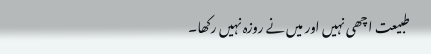طبیعت اچھی نہیں اور میں نے روزہ نہیں رکھا۔